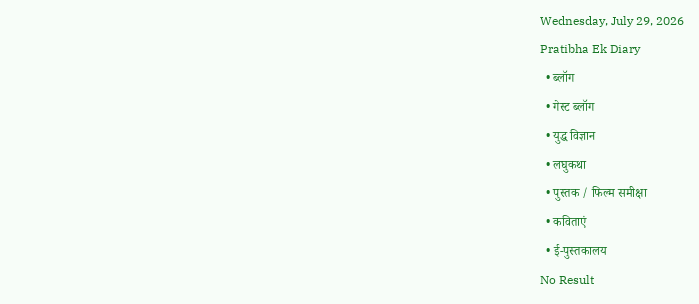Wednesday, July 29, 2026
Pratibha Ek Diary
  • ब्लॉग
  • गेस्ट ब्लॉग
  • युद्ध विज्ञान
  • लघुकथा
  • पुस्तक / फिल्म समीक्षा
  • कविताएं
  • ई-पुस्तकालय
No Result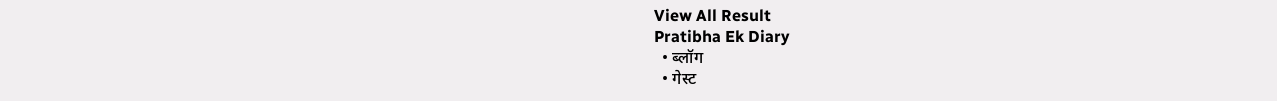View All Result
Pratibha Ek Diary
  • ब्लॉग
  • गेस्ट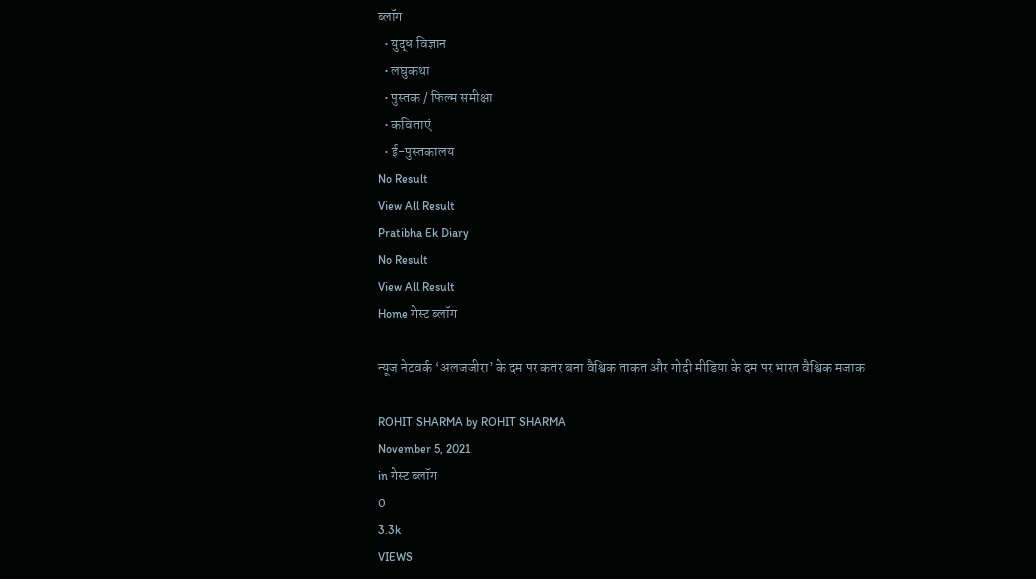ब्लॉग
  • युद्ध विज्ञान
  • लघुकथा
  • पुस्तक / फिल्म समीक्षा
  • कविताएं
  • ई-पुस्तकालय
No Result
View All Result
Pratibha Ek Diary
No Result
View All Result
Home गेस्ट ब्लॉग

न्यूज नेटवर्क ‘अलजजीरा’ के दम पर कतर बना वैश्विक ताकत और गोदी मीडिया के दम पर भारत वैश्विक मजाक

ROHIT SHARMA by ROHIT SHARMA
November 5, 2021
in गेस्ट ब्लॉग
0
3.3k
VIEWS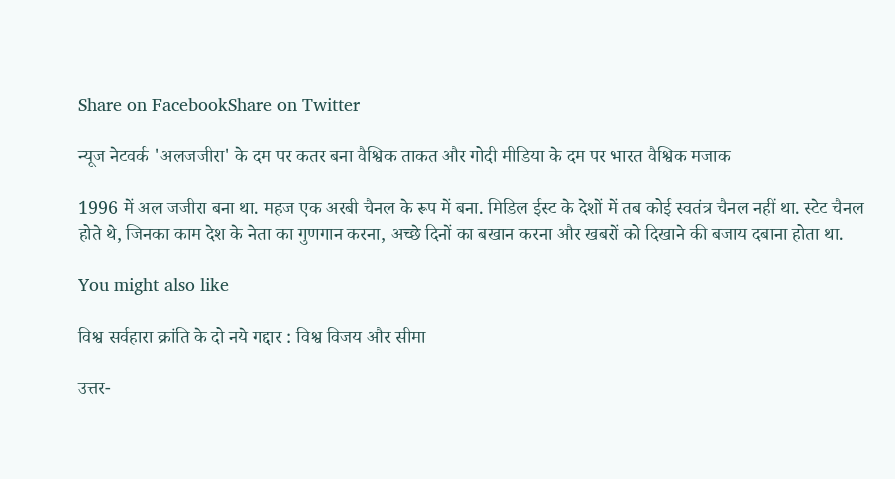Share on FacebookShare on Twitter

न्यूज नेटवर्क 'अलजजीरा' के दम पर कतर बना वैश्विक ताकत और गोदी मीडिया के दम पर भारत वैश्विक मजाक

1996 में अल जजीरा बना था. महज एक अरबी चैनल के रूप में बना. मिडिल ईस्ट के देशों में तब कोई स्वतंत्र चैनल नहीं था. स्टेट चैनल होते थे, जिनका काम देश के नेता का गुणगान करना, अच्छे दिनों का बखान करना और खबरों को दिखाने की बजाय दबाना होता था.

You might also like

विश्व सर्वहारा क्रांति के दो नये गद्दार : विश्व विजय और सीमा

उत्तर-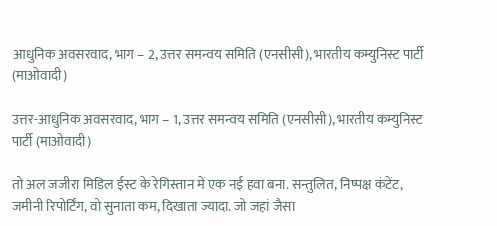आधुनिक अवसरवाद, भाग – 2, उत्तर समन्वय समिति (एनसीसी), भारतीय कम्युनिस्ट पार्टी (माओवादी)

उत्तर-आधुनिक अवसरवाद, भाग – 1, उत्तर समन्वय समिति (एनसीसी), भारतीय कम्युनिस्ट पार्टी (माओवादी)

तो अल जजीरा मिडिल ईस्ट के रेगिस्तान में एक नई हवा बना. सन्तुलित, निष्पक्ष कंटेंट, जमीनी रिपोर्टिंग, वो सुनाता कम, दिखाता ज्यादा. जो जहां जैसा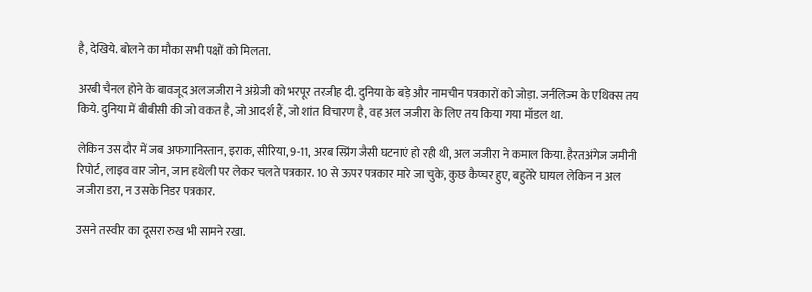है, देखिये. बोलने का मौका सभी पक्षों को मिलता.

अरबी चैनल होने के बावजूद अलजजीरा ने अंग्रेजी को भरपूर तरजीह दी. दुनिया के बड़े और नामचीन पत्रकारों को जोड़ा. जर्नलिज्म के एथिक्स तय किये. दुनिया में बीबीसी की जो वकत है, जो आदर्श हैं, जो शांत विचारण है, वह अल जजीरा के लिए तय किया गया मॉडल था.

लेकिन उस दौर में जब अफगानिस्तान, इराक, सीरिया, 9-11, अरब स्प्रिंग जैसी घटनाएं हो रही थी, अल जजीरा ने कमाल किया. हैरतअंगेज जमीनी रिपोर्ट, लाइव वार जोन, जान हथेली पर लेकर चलते पत्रकार. 10 से ऊपर पत्रकार मारे जा चुके, कुछ कैप्चर हुए, बहुतेरे घायल लेकिन न अल जजीरा डरा, न उसके निडर पत्रकार.

उसने तस्वीर का दूसरा रुख भी सामने रखा.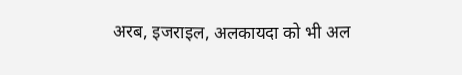अरब, इजराइल, अलकायदा को भी अल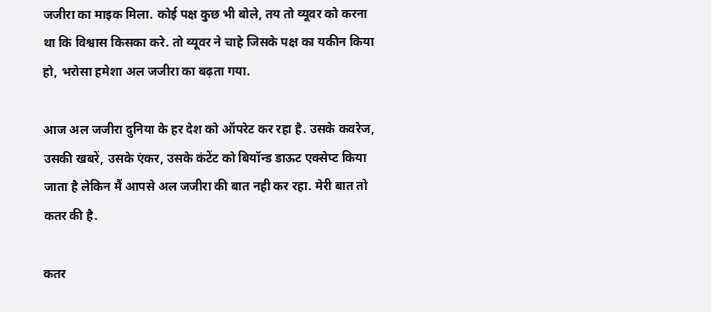जजीरा का माइक मिला. कोई पक्ष कुछ भी बोले, तय तो व्यूवर को करना था कि विश्वास किसका करे. तो व्यूवर ने चाहे जिसके पक्ष का यकीन किया हो, भरोसा हमेशा अल जजीरा का बढ़ता गया.

आज अल जजीरा दुनिया के हर देश को ऑपरेट कर रहा है. उसके कवरेज, उसकी खबरें, उसके एंकर, उसके कंटेंट को बियॉन्ड डाऊट एक्सेप्ट किया जाता है लेकिन मैं आपसे अल जजीरा की बात नही कर रहा. मेरी बात तो कतर की है.

कतर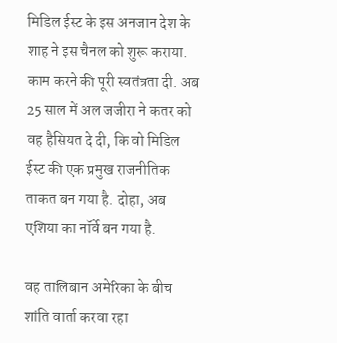मिडिल ईस्ट के इस अनजान देश के शाह ने इस चैनल को शुरू कराया. काम करने की पूरी स्वतंत्रता दी. अब 25 साल में अल जजीरा ने कतर को वह हैसियत दे दी, कि वो मिडिल ईस्ट की एक प्रमुख राजनीतिक ताकत बन गया है. दोहा, अब एशिया का नॉर्वे बन गया है.

वह तालिबान अमेरिका के बीच शांति वार्ता करवा रहा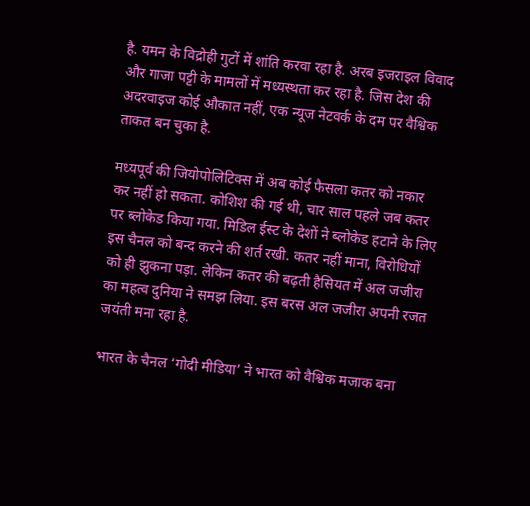है. यमन के विद्रोही गुटों में शांति करवा रहा है. अरब इजराइल विवाद और गाजा पट्टी के मामलों में मध्यस्थता कर रहा है. जिस देश की अदरवाइज कोई औकात नहीं, एक न्यूज नेटवर्क के दम पर वैश्विक ताकत बन चुका है.

मध्यपूर्व की जियोपोलिटिक्स में अब कोई फैसला कतर को नकार कर नहीं हो सकता. कोशिश की गई थी, चार साल पहले जब कतर पर ब्लोकेड किया गया. मिडिल ईस्ट के देशों ने ब्लोकेड हटाने के लिए इस चैनल को बन्द करने की शर्त रखी. कतर नहीं माना, विरोधियों को ही झुकना पड़ा. लेकिन कतर की बढ़ती हैसियत में अल जजीरा का महत्व दुनिया ने समझ लिया. इस बरस अल जजीरा अपनी रजत जयंती मना रहा है.

भारत के चैनल ‘गोदी मीडिया’ ने भारत को वैश्विक मजाक बना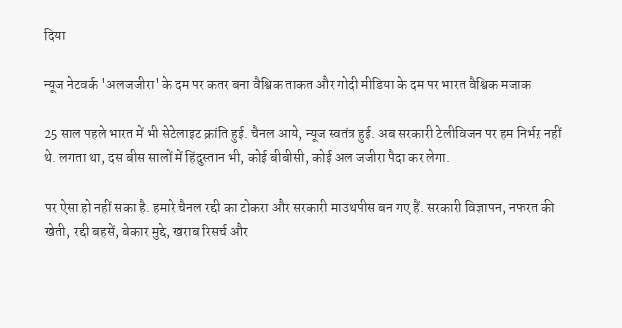दिया

न्यूज नेटवर्क 'अलजजीरा' के दम पर कतर बना वैश्विक ताकत और गोदी मीडिया के दम पर भारत वैश्विक मजाक

25 साल पहले भारत में भी सेटेलाइट क्रांति हुई. चैनल आये, न्यूज स्वतंत्र हुई. अब सरकारी टेलीविजन पर हम निर्भऱ नहीं थे. लगता था, दस बीस सालों में हिंदुस्तान भी, कोई बीबीसी, कोई अल जजीरा पैदा कर लेगा.

पर ऐसा हो नहीं सका है. हमारे चैनल रद्दी का टोकरा और सरकारी माउथपीस बन गए हैं. सरकारी विज्ञापन, नफरत की खेती, रद्दी बहसें, बेकार मुद्दे, खराब रिसर्च और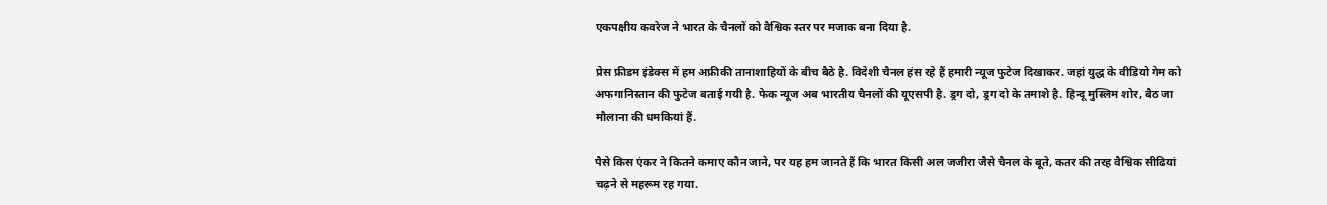एकपक्षीय कवरेज ने भारत के चैनलों को वैश्विक स्तर पर मजाक बना दिया है.

प्रेस फ्रीडम इंडेक्स में हम अफ्रीकी तानाशाहियों के बीच बैठे है. विदेशी चैनल हंस रहे हैं हमारी न्यूज फुटेज दिखाकर. जहां युद्ध के वीडियो गेम को अफगानिस्तान की फुटेज बताई गयी है. फेक न्यूज अब भारतीय चैनलों की यूएसपी है. ड्रग दो, ड्रग दो के तमाशे है. हिन्दू मुस्लिम शोर, बैठ जा मौलाना की धमकियां हैं.

पैसे किस एंकर ने कितने कमाए कौन जाने, पर यह हम जानते हैं कि भारत किसी अल जजीरा जैसे चैनल के बूते, कतर की तरह वैश्विक सीढियां चढ़ने से महरूम रह गया.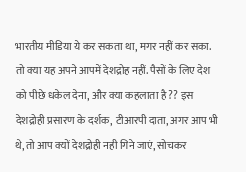भारतीय मीडिया ये कर सकता था, मगर नहीं कर सका. तो क्या यह अपने आपमें देशद्रोह नहीं. पैसों के लिए देश को पीछे धकेल देना, और क्या कहलाता है ?? इस देशद्रोही प्रसारण के दर्शक, टीआरपी दाता, अगर आप भी थे, तो आप क्यों देशद्रोही नही गिने जाएं, सोचकर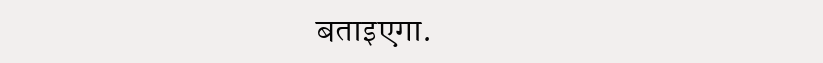बताइएगा.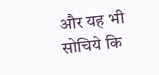और यह भी सोचिये कि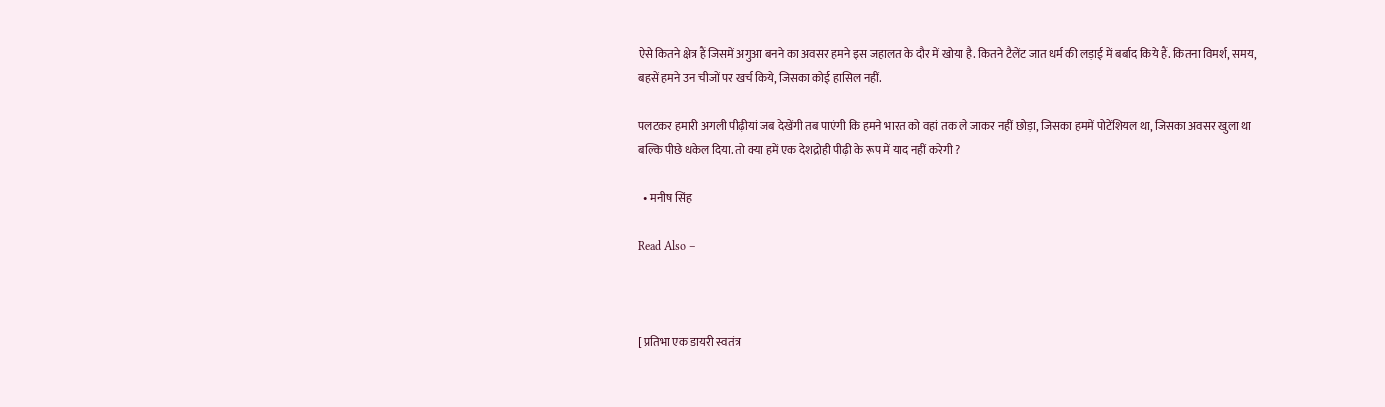ऐसे कितने क्षेत्र हैं जिसमें अगुआ बनने का अवसर हमने इस जहालत के दौर में खोया है. कितने टैलेंट जात धर्म की लड़ाई में बर्बाद किये हैं. कितना विमर्श, समय, बहसें हमने उन चीजों पर खर्च किये, जिसका कोई हासिल नहीं.

पलटकर हमारी अगली पीढ़ीयां जब देखेंगी तब पाएंगी कि हमने भारत को वहां तक ले जाकर नहीं छोड़ा, जिसका हममें पोटेंशियल था, जिसका अवसर खुला था बल्कि पीछे धकेल दिया. तो क्या हमें एक देशद्रोही पीढ़ी के रूप में याद नहीं करेगी ?

  • मनीष सिंह

Read Also –



[ प्रतिभा एक डायरी स्वतंत्र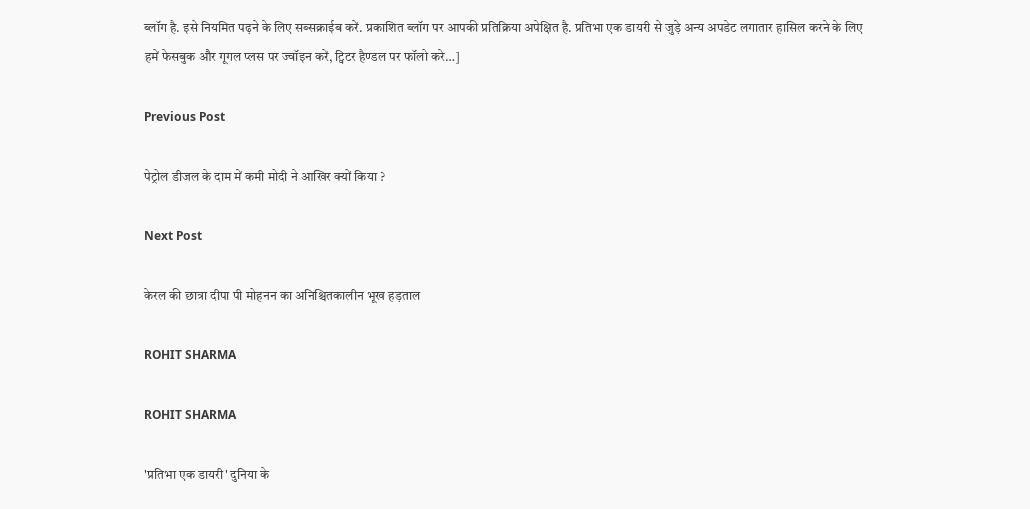ब्लॉग है. इसे नियमित पढ़ने के लिए सब्सक्राईब करें. प्रकाशित ब्लॉग पर आपकी प्रतिक्रिया अपेक्षित है. प्रतिभा एक डायरी से जुड़े अन्य अपडेट लगातार हासिल करने के लिए हमें फेसबुक और गूगल प्लस पर ज्वॉइन करें, ट्विटर हैण्डल पर फॉलो करे…]

Previous Post

पेट्रोल डीजल के दाम में कमी मोदी ने आखिर क्यों किया ?

Next Post

केरल की छात्रा दीपा पी मोहनन का अनिश्चितकालीन भूख हड़ताल

ROHIT SHARMA

ROHIT SHARMA

'प्रतिभा एक डायरी' दुनिया के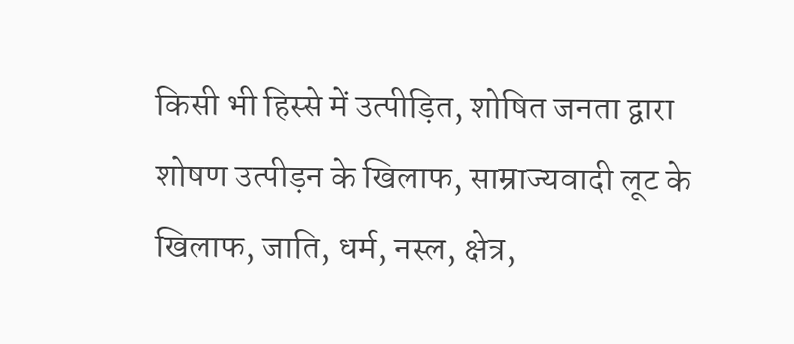किसी भी हिस्से में उत्पीड़ित, शोषित जनता द्वारा शोषण उत्पीड़न के खिलाफ, साम्राज्यवादी लूट के खिलाफ, जाति, धर्म, नस्ल, क्षेत्र,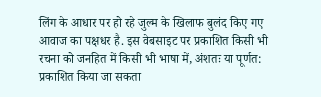लिंग के आधार पर हो रहे जुल्म के खिलाफ बुलंद किए गए आवाज का पक्षधर है. इस वेबसाइट पर प्रकाशित किसी भी रचना को जनहित में किसी भी भाषा में, अंशतः या पूर्णत: प्रकाशित किया जा सकता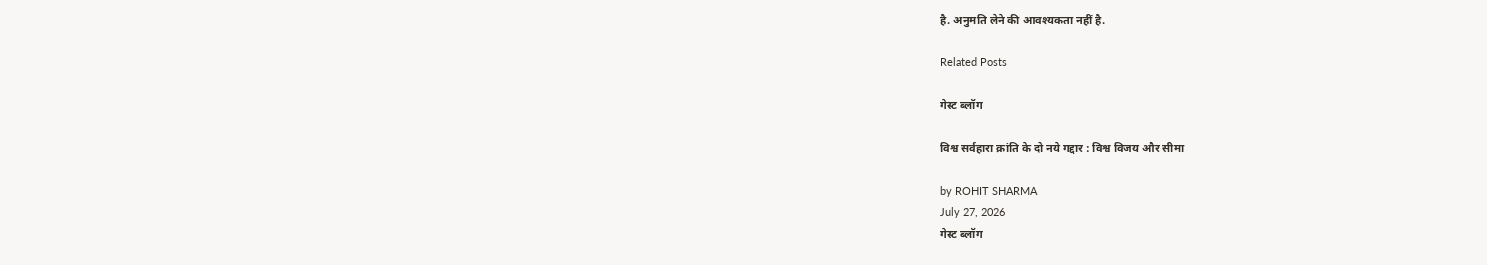है. अनुमति लेने की आवश्यकता नहीं है.

Related Posts

गेस्ट ब्लॉग

विश्व सर्वहारा क्रांति के दो नये गद्दार : विश्व विजय और सीमा

by ROHIT SHARMA
July 27, 2026
गेस्ट ब्लॉग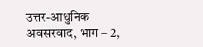उत्तर-आधुनिक अवसरवाद, भाग – 2,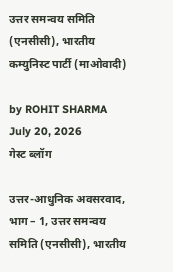उत्तर समन्वय समिति (एनसीसी), भारतीय कम्युनिस्ट पार्टी (माओवादी)

by ROHIT SHARMA
July 20, 2026
गेस्ट ब्लॉग

उत्तर-आधुनिक अवसरवाद, भाग – 1, उत्तर समन्वय समिति (एनसीसी), भारतीय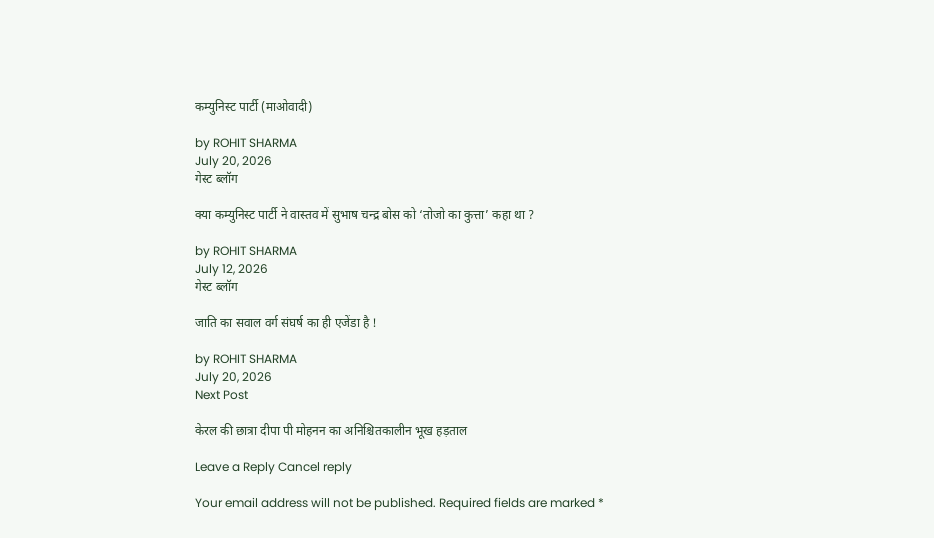कम्युनिस्ट पार्टी (माओवादी)

by ROHIT SHARMA
July 20, 2026
गेस्ट ब्लॉग

क्या कम्युनिस्ट पार्टी ने वास्तव में सुभाष चन्द्र बोस को ‘तोजो का कुत्ता’ कहा था ?

by ROHIT SHARMA
July 12, 2026
गेस्ट ब्लॉग

जाति का सवाल वर्ग संघर्ष का ही एजेंडा है !

by ROHIT SHARMA
July 20, 2026
Next Post

केरल की छात्रा दीपा पी मोहनन का अनिश्चितकालीन भूख हड़ताल

Leave a Reply Cancel reply

Your email address will not be published. Required fields are marked *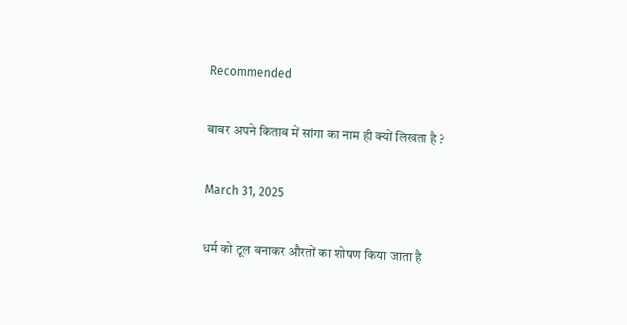Recommended

बाबर अपने किताब में सांगा का नाम ही क्यों लिखता है ?

March 31, 2025

धर्म को टूल बनाकर औरतों का शोषण किया जाता है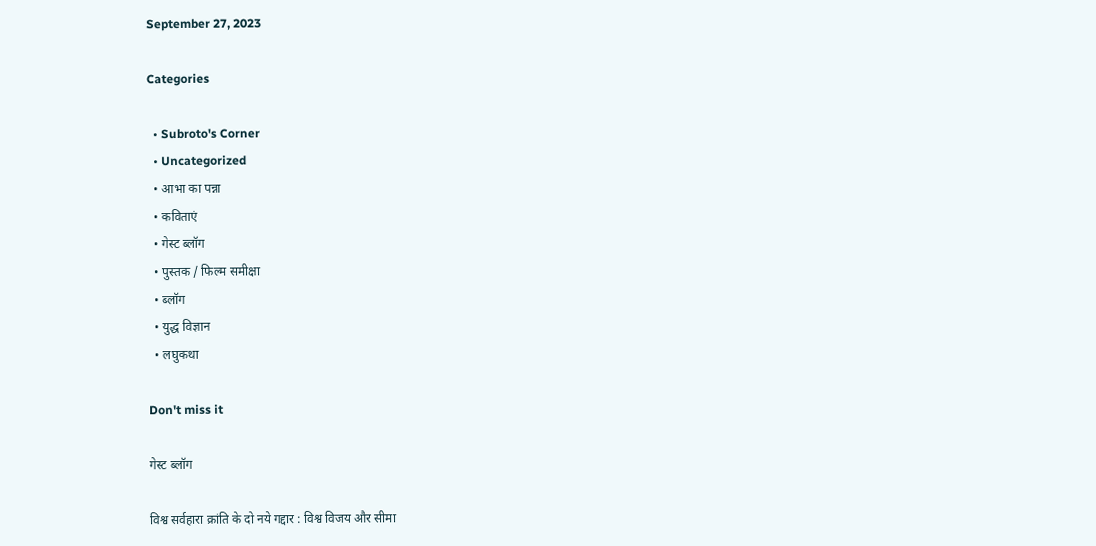September 27, 2023

Categories

  • Subroto's Corner
  • Uncategorized
  • आभा का पन्ना
  • कविताएं
  • गेस्ट ब्लॉग
  • पुस्तक / फिल्म समीक्षा
  • ब्लॉग
  • युद्ध विज्ञान
  • लघुकथा

Don't miss it

गेस्ट ब्लॉग

विश्व सर्वहारा क्रांति के दो नये गद्दार : विश्व विजय और सीमा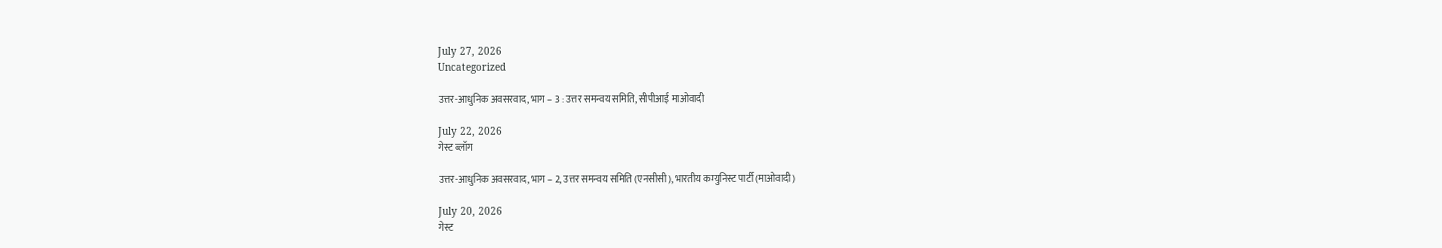July 27, 2026
Uncategorized

उत्तर-आधुनिक अवसरवाद, भाग – 3 : उत्तर समन्वय समिति, सीपीआई माओवादी

July 22, 2026
गेस्ट ब्लॉग

उत्तर-आधुनिक अवसरवाद, भाग – 2, उत्तर समन्वय समिति (एनसीसी), भारतीय कम्युनिस्ट पार्टी (माओवादी)

July 20, 2026
गेस्ट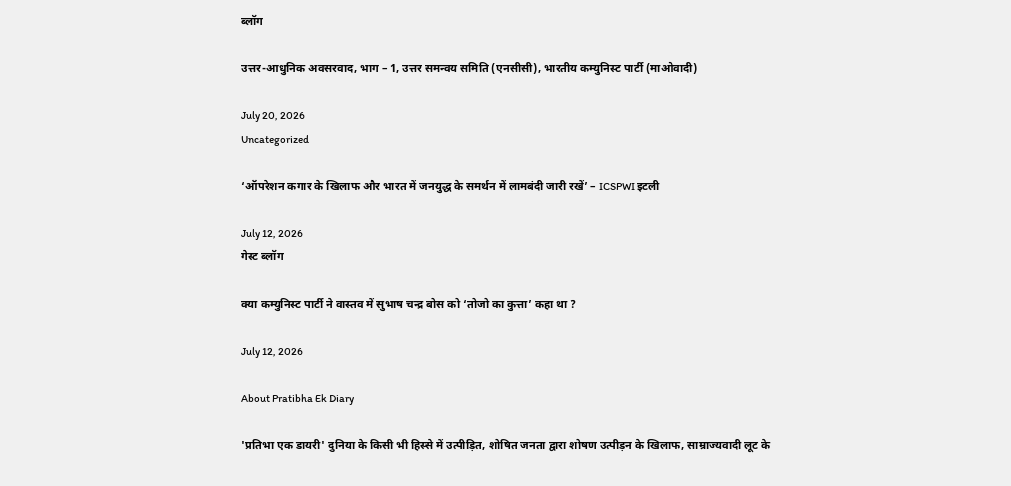ब्लॉग

उत्तर-आधुनिक अवसरवाद, भाग – 1, उत्तर समन्वय समिति (एनसीसी), भारतीय कम्युनिस्ट पार्टी (माओवादी)

July 20, 2026
Uncategorized

‘ऑपरेशन कगार के खिलाफ और भारत में जनयुद्ध के समर्थन में लामबंदी जारी रखें’ – ICSPWI इटली

July 12, 2026
गेस्ट ब्लॉग

क्या कम्युनिस्ट पार्टी ने वास्तव में सुभाष चन्द्र बोस को ‘तोजो का कुत्ता’ कहा था ?

July 12, 2026

About Pratibha Ek Diary

'प्रतिभा एक डायरी' दुनिया के किसी भी हिस्से में उत्पीड़ित, शोषित जनता द्वारा शोषण उत्पीड़न के खिलाफ, साम्राज्यवादी लूट के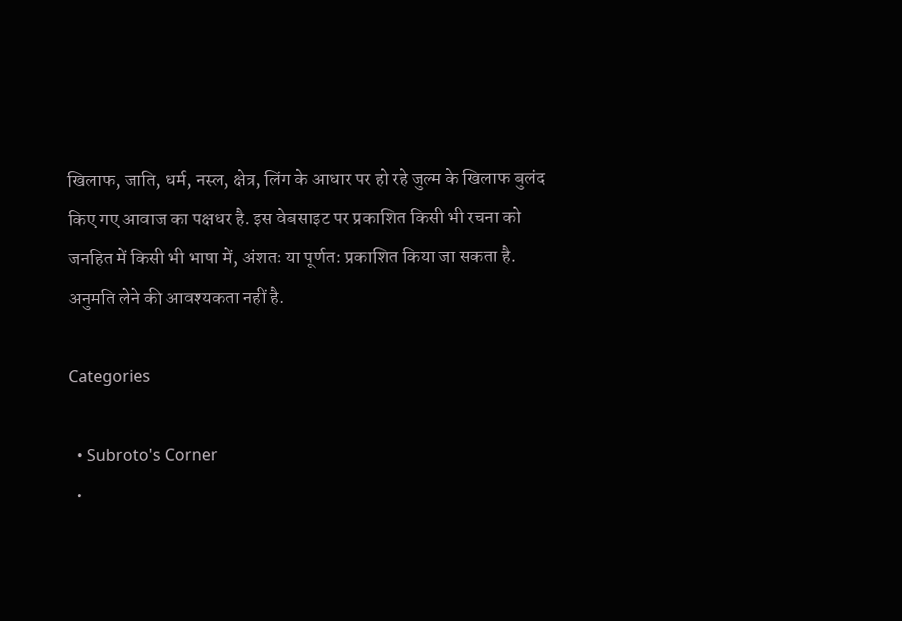खिलाफ, जाति, धर्म, नस्ल, क्षेत्र, लिंग के आधार पर हो रहे जुल्म के खिलाफ बुलंद किए गए आवाज का पक्षधर है. इस वेबसाइट पर प्रकाशित किसी भी रचना को जनहित में किसी भी भाषा में, अंशतः या पूर्णत: प्रकाशित किया जा सकता है. अनुमति लेने की आवश्यकता नहीं है.

Categories

  • Subroto's Corner
  •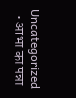Uncategorized
  • आभा का पन्ना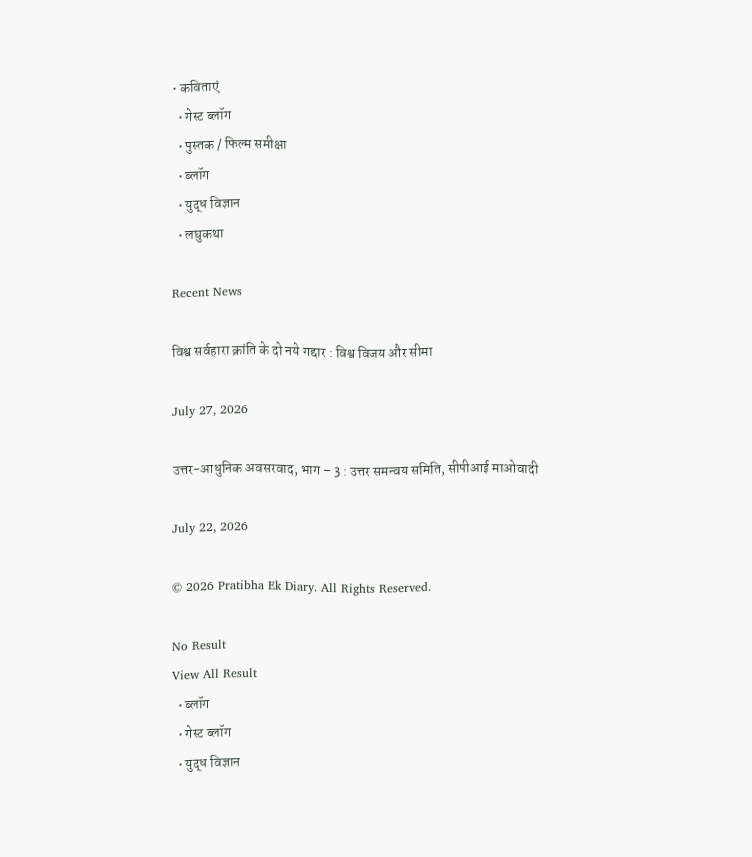• कविताएं
  • गेस्ट ब्लॉग
  • पुस्तक / फिल्म समीक्षा
  • ब्लॉग
  • युद्ध विज्ञान
  • लघुकथा

Recent News

विश्व सर्वहारा क्रांति के दो नये गद्दार : विश्व विजय और सीमा

July 27, 2026

उत्तर-आधुनिक अवसरवाद, भाग – 3 : उत्तर समन्वय समिति, सीपीआई माओवादी

July 22, 2026

© 2026 Pratibha Ek Diary. All Rights Reserved.

No Result
View All Result
  • ब्लॉग
  • गेस्ट ब्लॉग
  • युद्ध विज्ञान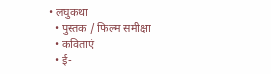• लघुकथा
  • पुस्तक / फिल्म समीक्षा
  • कविताएं
  • ई-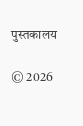पुस्तकालय

© 2026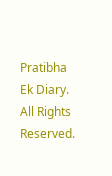Pratibha Ek Diary. All Rights Reserved.